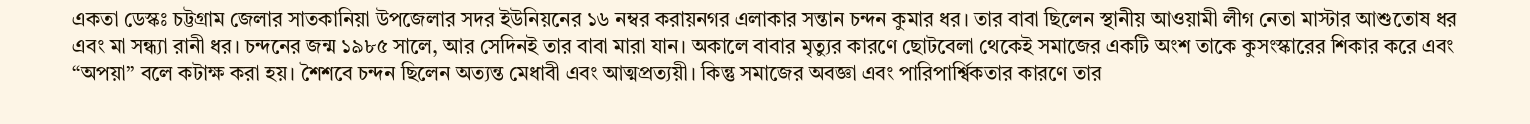একতা ডেস্কঃ চট্টগ্রাম জেলার সাতকানিয়া উপজেলার সদর ইউনিয়নের ১৬ নম্বর করায়নগর এলাকার সন্তান চন্দন কুমার ধর। তার বাবা ছিলেন স্থানীয় আওয়ামী লীগ নেতা মাস্টার আশুতোষ ধর এবং মা সন্ধ্যা রানী ধর। চন্দনের জন্ম ১৯৮৫ সালে, আর সেদিনই তার বাবা মারা যান। অকালে বাবার মৃত্যুর কারণে ছোটবেলা থেকেই সমাজের একটি অংশ তাকে কুসংস্কারের শিকার করে এবং “অপয়া” বলে কটাক্ষ করা হয়। শৈশবে চন্দন ছিলেন অত্যন্ত মেধাবী এবং আত্মপ্রত্যয়ী। কিন্তু সমাজের অবজ্ঞা এবং পারিপার্শ্বিকতার কারণে তার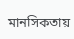মানসিকতায়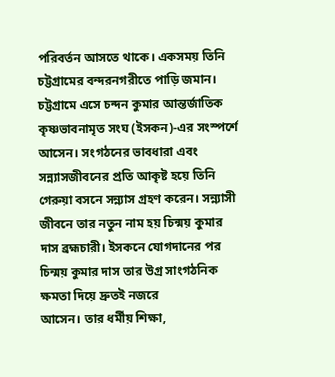পরিবর্তন আসতে থাকে। একসময় তিনি চট্টগ্রামের বন্দরনগরীতে পাড়ি জমান।
চট্টগ্রামে এসে চন্দন কুমার আন্তর্জাতিক কৃষ্ণভাবনামৃত সংঘ (ইসকন)-এর সংস্পর্শে আসেন। সংগঠনের ভাবধারা এবং সন্ন্যাসজীবনের প্রতি আকৃষ্ট হয়ে তিনি গেরুয়া বসনে সন্ন্যাস গ্রহণ করেন। সন্ন্যাসী জীবনে তার নতুন নাম হয় চিন্ময় কুমার দাস ব্রহ্মচারী। ইসকনে যোগদানের পর চিন্ময় কুমার দাস তার উগ্র সাংগঠনিক ক্ষমতা দিয়ে দ্রুতই নজরে
আসেন। তার ধর্মীয় শিক্ষা,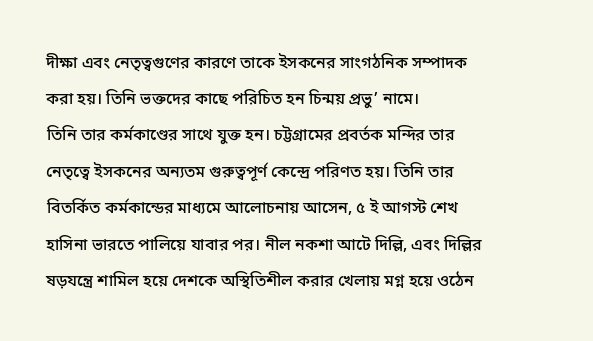দীক্ষা এবং নেতৃত্বগুণের কারণে তাকে ইসকনের সাংগঠনিক সম্পাদক করা হয়। তিনি ভক্তদের কাছে পরিচিত হন চিন্ময় প্রভু’ নামে।
তিনি তার কর্মকাণ্ডের সাথে যুক্ত হন। চট্টগ্রামের প্রবর্তক মন্দির তার নেতৃত্বে ইসকনের অন্যতম গুরুত্বপূর্ণ কেন্দ্রে পরিণত হয়। তিনি তার বিতর্কিত কর্মকান্ডের মাধ্যমে আলোচনায় আসেন, ৫ ই আগস্ট শেখ হাসিনা ভারতে পালিয়ে যাবার পর। নীল নকশা আটে দিল্লি, এবং দিল্লির ষড়যন্ত্রে শামিল হয়ে দেশকে অস্থিতিশীল করার খেলায় মগ্ন হয়ে ওঠেন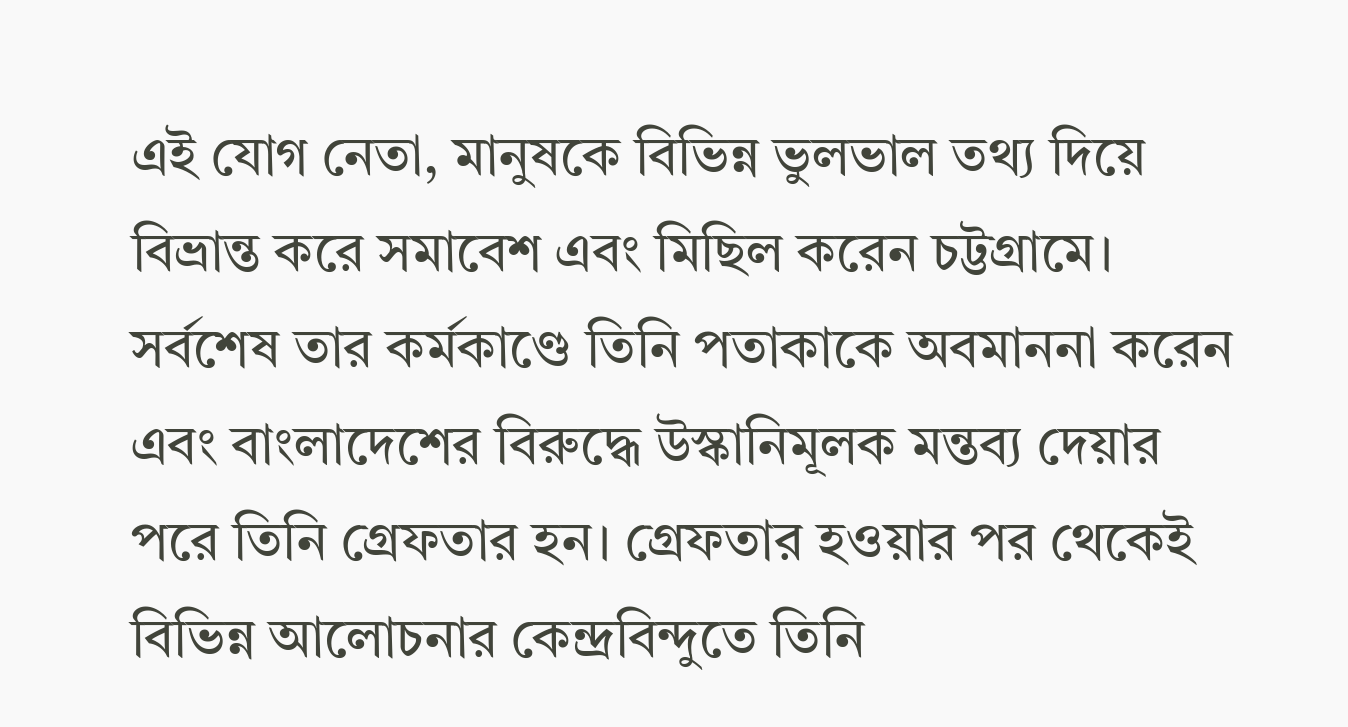এই যোগ নেতা, মানুষকে বিভিন্ন ভুলভাল তথ্য দিয়ে বিভ্রান্ত করে সমাবেশ এবং মিছিল করেন চট্টগ্রামে।
সর্বশেষ তার কর্মকাণ্ডে তিনি পতাকাকে অবমাননা করেন এবং বাংলাদেশের বিরুদ্ধে উস্কানিমূলক মন্তব্য দেয়ার পরে তিনি গ্রেফতার হন। গ্রেফতার হওয়ার পর থেকেই বিভিন্ন আলোচনার কেন্দ্রবিন্দুতে তিনি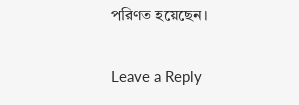পরিণত হয়েছেন।

Leave a Reply